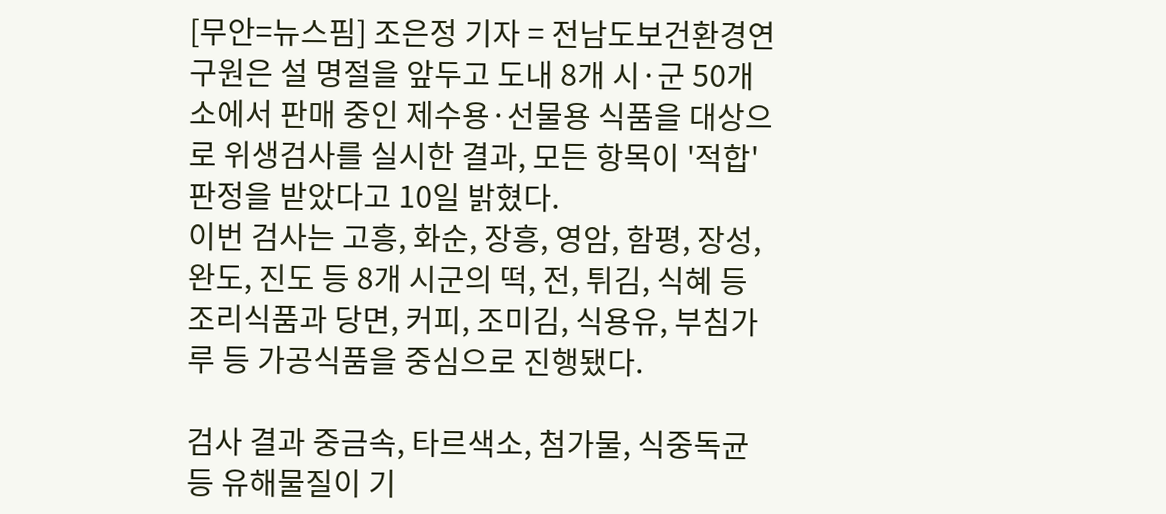[무안=뉴스핌] 조은정 기자 = 전남도보건환경연구원은 설 명절을 앞두고 도내 8개 시·군 50개소에서 판매 중인 제수용·선물용 식품을 대상으로 위생검사를 실시한 결과, 모든 항목이 '적합' 판정을 받았다고 10일 밝혔다.
이번 검사는 고흥, 화순, 장흥, 영암, 함평, 장성, 완도, 진도 등 8개 시군의 떡, 전, 튀김, 식혜 등 조리식품과 당면, 커피, 조미김, 식용유, 부침가루 등 가공식품을 중심으로 진행됐다.

검사 결과 중금속, 타르색소, 첨가물, 식중독균 등 유해물질이 기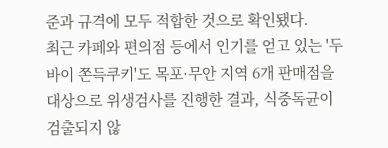준과 규격에 모두 적합한 것으로 확인됐다.
최근 카페와 편의점 등에서 인기를 얻고 있는 '두바이 쫀득쿠키'도 목포·무안 지역 6개 판매점을 대상으로 위생검사를 진행한 결과, 식중독균이 검출되지 않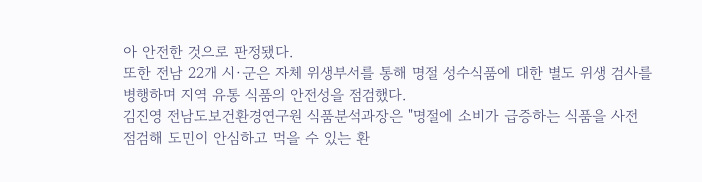아 안전한 것으로 판정됐다.
또한 전남 22개 시·군은 자체 위생부서를 통해 명절 성수식품에 대한 별도 위생 검사를 병행하며 지역 유통 식품의 안전성을 점검했다.
김진영 전남도보건환경연구원 식품분석과장은 "명절에 소비가 급증하는 식품을 사전 점검해 도민이 안심하고 먹을 수 있는 환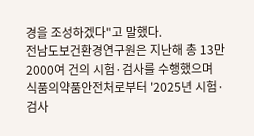경을 조성하겠다"고 말했다.
전남도보건환경연구원은 지난해 총 13만 2000여 건의 시험·검사를 수행했으며 식품의약품안전처로부터 '2025년 시험·검사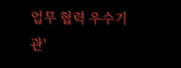업무 협력 우수기관'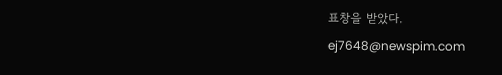표창을 받았다.
ej7648@newspim.com